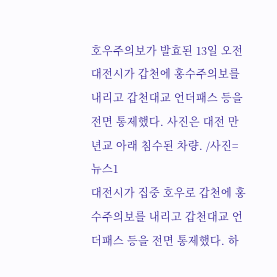호우주의보가 발효된 13일 오전 대전시가 갑천에 홍수주의보를 내리고 갑천대교 언더패스 등을 전면 통제했다. 사진은 대전 만년교 아래 침수된 차량. /사진=뉴스1
대전시가 집중 호우로 갑천에 홍수주의보를 내리고 갑천대교 언더패스 등을 전면 통제했다. 하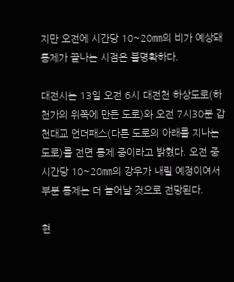지만 오전에 시간당 10~20㎜의 비가 예상돼 통제가 끝나는 시점은 불명확하다.

대전시는 13일 오전 6시 대전천 하상도로(하천가의 위쪽에 만든 도로)와 오전 7시30분 갑천대교 언더패스(다른 도로의 아래를 지나는 도로)를 전면 통제 중이라고 밝혔다. 오전 중 시간당 10~20㎜의 강우가 내릴 예정이여서 부분 통제는 더 늘어날 것으로 전망된다.

현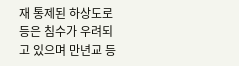재 통제된 하상도로 등은 침수가 우려되고 있으며 만년교 등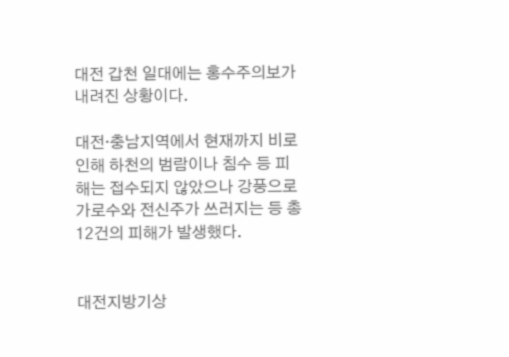대전 갑천 일대에는 홍수주의보가 내려진 상황이다.

대전·충남지역에서 현재까지 비로 인해 하천의 범람이나 침수 등 피해는 접수되지 않았으나 강풍으로 가로수와 전신주가 쓰러지는 등 총 12건의 피해가 발생했다.


대전지방기상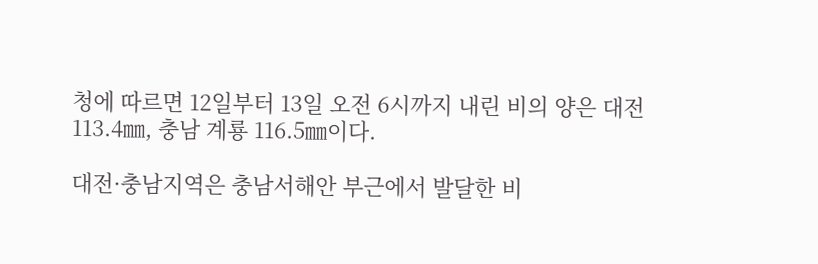청에 따르면 12일부터 13일 오전 6시까지 내린 비의 양은 대전 113.4㎜, 충남 계룡 116.5㎜이다.

대전·충남지역은 충남서해안 부근에서 발달한 비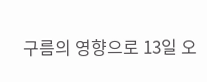구름의 영향으로 13일 오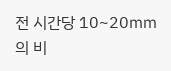전 시간당 10~20㎜의 비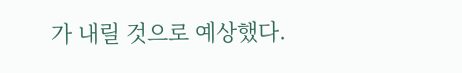가 내릴 것으로 예상했다.